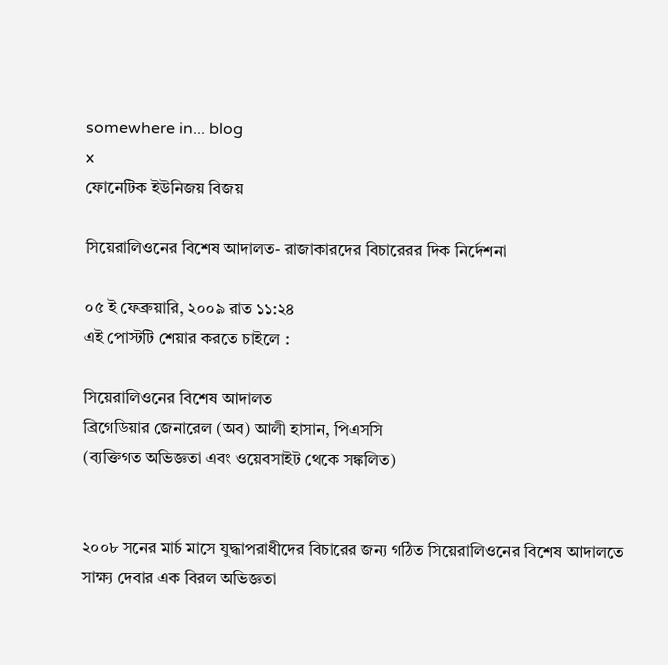somewhere in... blog
x
ফোনেটিক ইউনিজয় বিজয়

সিয়েরালিওনের বিশেষ আদালত- রাজাকারদের বিচারেরর দিক নির্দেশনা

০৫ ই ফেব্রুয়ারি, ২০০৯ রাত ১১:২৪
এই পোস্টটি শেয়ার করতে চাইলে :

সিয়েরালিওনের বিশেষ আদালত
ব্রিগেডিয়ার জেনারেল (অব) আলী হাসান, পিএসসি
(ব্যক্তিগত অভিজ্ঞতা এবং ওয়েবসাইট থেকে সঙ্কলিত)


২০০৮ সনের মার্চ মাসে যুদ্ধাপরাধীদের বিচারের জন্য গঠিত সিয়েরালিওনের বিশেষ আদালতে সাক্ষ্য দেবার এক বিরল অভিজ্ঞতা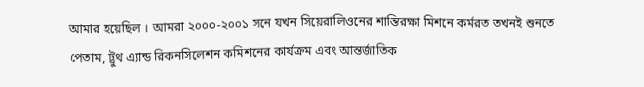আমার হয়েছিল । আমরা ২০০০-২০০১ সনে যখন সিয়েরালিওনের শান্তিরক্ষা মিশনে কর্মরত তখনই শুনতে পেতাম, ট্রুথ এ্যান্ড রিকনসিলেশন কমিশনের কার্যক্রম এবং আন্তর্জাতিক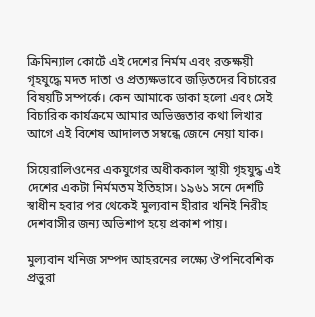ক্রিমিন্যাল কোর্টে এই দেশের নির্মম এবং রক্তক্ষয়ী গৃহযুদ্ধে মদত দাতা ও প্রত্যক্ষভাবে জড়িতদের বিচারের বিষয়টি সম্পর্কে। কেন আমাকে ডাকা হলো এবং সেই বিচারিক কার্যক্রমে আমার অভিজ্ঞতার কথা লিখার আগে এই বিশেষ আদালত সম্বন্ধে জেনে নেয়া যাক।

সিয়েরালিওনের একযুগের অধীককাল স্থায়ী গৃহযুদ্ধ এই দেশের একটা নির্মমতম ইতিহাস। ১৯৬১ সনে দেশটি স্বাধীন হবার পর থেকেই মুল্যবান হীরার খনিই নিরীহ দেশবাসীর জন্য অভিশাপ হয়ে প্রকাশ পায়।

মুল্যবান খনিজ সম্পদ আহরনের লক্ষ্যে ঔপনিবেশিক প্রভুরা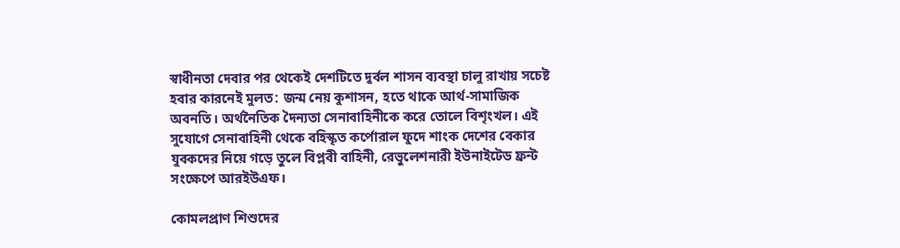স্বাধীনতা দেবার পর থেকেই দেশটিতে দুর্বল শাসন ব্যবস্থা চালু রাখায় সচেষ্ট হবার কারনেই মুলত: জন্ম নেয় কুশাসন, হতে থাকে আর্থ-সামাজিক অবনতি। অর্থনৈতিক দৈন্যতা সেনাবাহিনীকে করে তোলে বিশৃংখল। এই সুযোগে সেনাবাহিনী থেকে বহিস্কৃত কর্পোরাল ফুদে শাংক দেশের বেকার যুবকদের নিয়ে গড়ে তুলে বিপ্লবী বাহিনী, রেভুলেশনারী ইউনাইটেড ফ্রন্ট সংক্ষেপে আরইউএফ।

কোমলপ্রাণ শিশুদের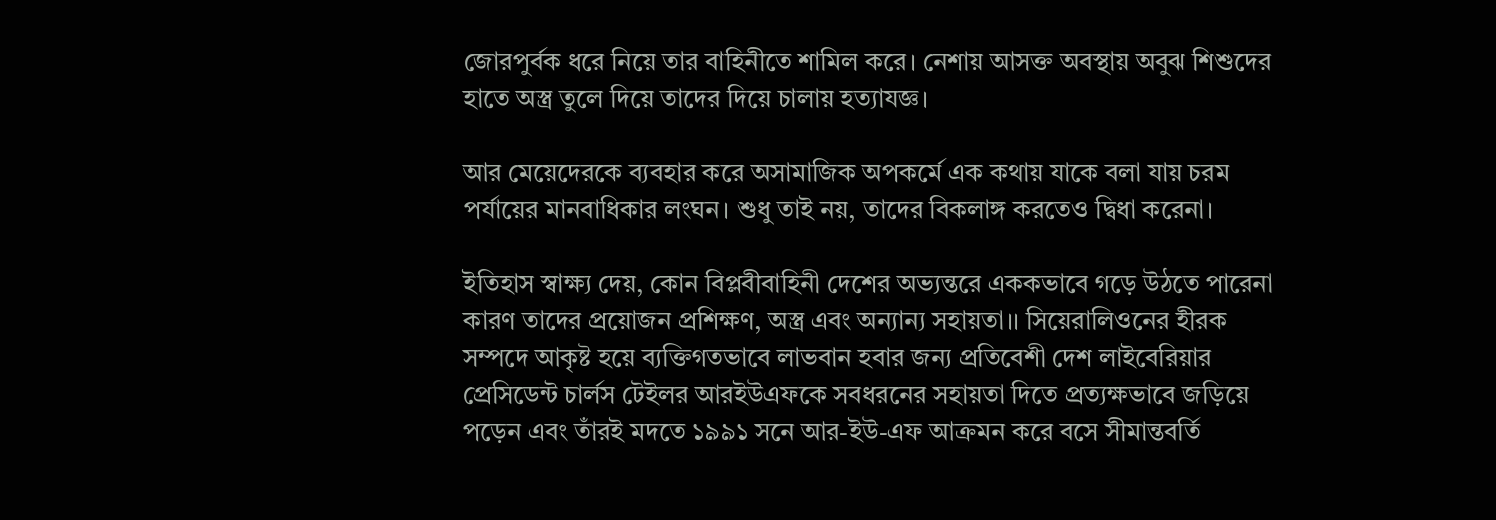জোরপুর্বক ধরে নিয়ে তার বাহিনীতে শামিল করে। নেশায় আসক্ত অবস্থায় অবুঝ শিশুদের হাতে অস্ত্র তুলে দিয়ে তাদের দিয়ে চালায় হত্যাযজ্ঞ।

আর মেয়েদেরকে ব্যবহার করে অসামাজিক অপকর্মে এক কথায় যাকে বলা যায় চরম পর্যায়ের মানবাধিকার লংঘন। শুধু তাই নয়, তাদের বিকলাঙ্গ করতেও দ্বিধা করেনা।

ইতিহাস স্বাক্ষ্য দেয়, কোন বিপ্লবীবাহিনী দেশের অভ্যন্তরে এককভাবে গড়ে উঠতে পারেনা কারণ তাদের প্রয়োজন প্রশিক্ষণ, অস্ত্র এবং অন্যান্য সহায়তা।। সিয়েরালিওনের হীরক সম্পদে আকৃষ্ট হয়ে ব্যক্তিগতভাবে লাভবান হবার জন্য প্রতিবেশী দেশ লাইবেরিয়ার প্রেসিডেন্ট চার্লস টেইলর আরইউএফকে সবধরনের সহায়তা দিতে প্রত্যক্ষভাবে জড়িয়ে পড়েন এবং তাঁরই মদতে ১৯৯১ সনে আর-ইউ-এফ আক্রমন করে বসে সীমান্তবর্তি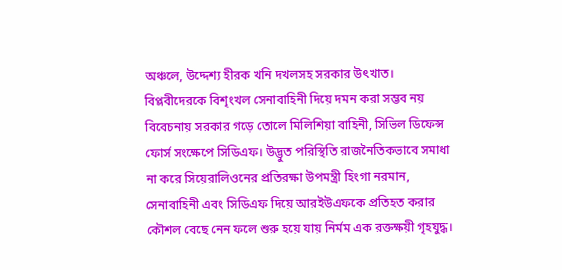অঞ্চলে, উদ্দেশ্য হীরক খনি দখলসহ সরকার উৎখাত। বিপ্লবীদেরকে বিশৃংখল সেনাবাহিনী দিয়ে দমন করা সম্ভব নয় বিবেচনায় সরকার গড়ে তোলে মিলিশিয়া বাহিনী, সিভিল ডিফেন্স ফোর্স সংক্ষেপে সিডিএফ। উদ্ভুত পরিস্থিতি রাজনৈতিকভাবে সমাধা না করে সিয়েরালিওনের প্রতিরক্ষা উপমন্ত্রী হিংগা নরমান, সেনাবাহিনী এবং সিডিএফ দিয়ে আরইউএফকে প্রতিহত করার কৌশল বেছে নেন ফলে শুরু হয়ে যায় নির্মম এক রক্তক্ষয়ী গৃহযুদ্ধ।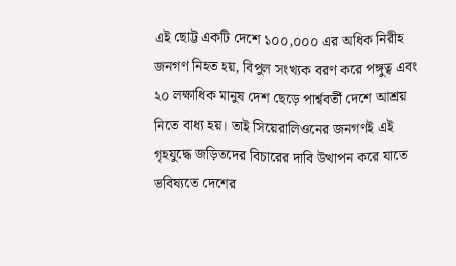এই ছোট্ট একটি দেশে ১০০,০০০ এর অধিক নিরীহ জনগণ নিহত হয়, বিপুল সংখ্যক বরণ করে পঙ্গুত্ব এবং ২০ লক্ষাধিক মানুষ দেশ ছেড়ে পার্শ্ববর্তী দেশে আশ্রয় নিতে বাধ্য হয়। তাই সিয়েরালিওনের জনগণই এই গৃহযুদ্ধে জড়িতদের বিচারের দাবি উত্থাপন করে যাতে ভবিষ্যতে দেশের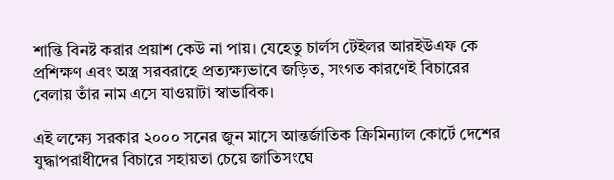শান্তি বিনষ্ট করার প্রয়াশ কেউ না পায়। যেহেতু চার্লস টেইলর আরইউএফ কে প্রশিক্ষণ এবং অস্ত্র সরবরাহে প্রত্যক্ষ্যভাবে জড়িত, সংগত কারণেই বিচারের বেলায় তাঁর নাম এসে যাওয়াটা স্বাভাবিক।

এই লক্ষ্যে সরকার ২০০০ সনের জুন মাসে আন্তর্জাতিক ক্রিমিন্যাল কোর্টে দেশের যুদ্ধাপরাধীদের বিচারে সহায়তা চেয়ে জাতিসংঘে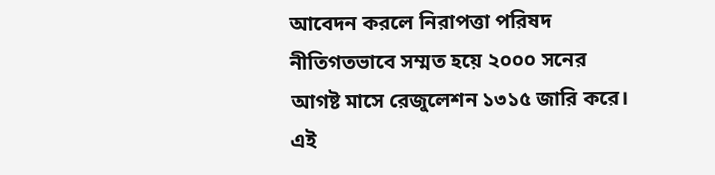আবেদন করলে নিরাপত্তা পরিষদ নীতিগতভাবে সম্মত হয়ে ২০০০ সনের আগষ্ট মাসে রেজুলেশন ১৩১৫ জারি করে। এই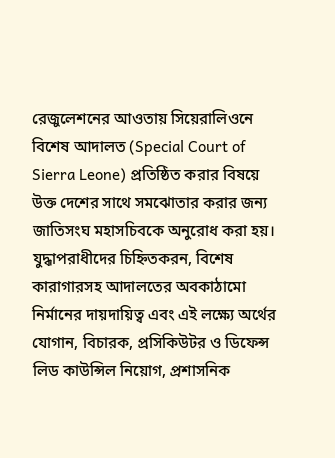রেজুলেশনের আওতায় সিয়েরালিওনে বিশেষ আদালত (Special Court of Sierra Leone) প্রতিষ্ঠিত করার বিষয়ে উক্ত দেশের সাথে সমঝোতার করার জন্য জাতিসংঘ মহাসচিবকে অনুরোধ করা হয়। যুদ্ধাপরাধীদের চিহ্নিতকরন, বিশেষ কারাগারসহ আদালতের অবকাঠামো নির্মানের দায়দায়িত্ব এবং এই লক্ষ্যে অর্থের যোগান, বিচারক, প্রসিকিউটর ও ডিফেন্স লিড কাউন্সিল নিয়োগ, প্রশাসনিক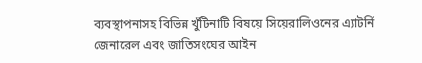ব্যবস্থাপনাসহ বিভিন্ন খুঁটিনাটি বিষয়ে সিয়েরালিওনের এ্যাটর্নি জেনারেল এবং জাতিসংঘের আইন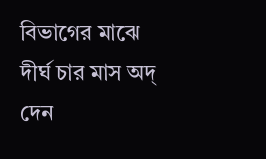বিভাগের মাঝে দীর্ঘ চার মাস অদ্ দেন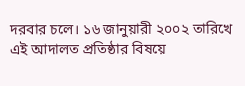দরবার চলে। ১৬ জানুয়ারী ২০০২ তারিখে এই আদালত প্রতিষ্ঠার বিষয়ে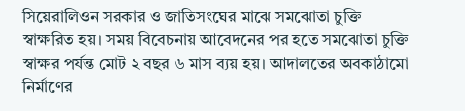সিয়েরালিওন সরকার ও জাতিসংঘের মাঝে সমঝোতা চুক্তি স্বাক্ষরিত হয়। সময় বিবেচনায় আবেদনের পর হতে সমঝোতা চুক্তি স্বাক্ষর পর্যন্ত মোট ২ বছর ৬ মাস ব্যয় হয়। আদালতের অবকাঠামো নির্মাণের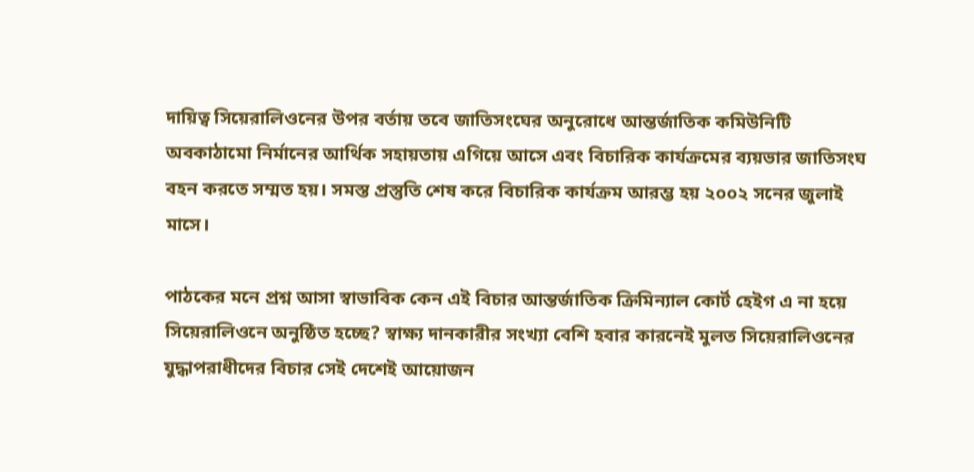দায়িত্ব সিয়েরালিওনের উপর বর্তায় তবে জাতিসংঘের অনুরোধে আন্তর্জাতিক কমিউনিটি অবকাঠামো নির্মানের আর্থিক সহায়তায় এগিয়ে আসে এবং বিচারিক কার্যক্রমের ব্যয়ভার জাতিসংঘ বহন করতে সম্মত হয়। সমস্ত প্রস্তুতি শেষ করে বিচারিক কার্যক্রম আরম্ভ হয় ২০০২ সনের জুলাই মাসে।

পাঠকের মনে প্রশ্ন আসা স্বাভাবিক কেন এই বিচার আন্তর্জাতিক ক্রিমিন্যাল কোর্ট হেইগ এ না হয়ে সিয়েরালিওনে অনুষ্ঠিত হচ্ছে? স্বাক্ষ্য দানকারীর সংখ্যা বেশি হবার কারনেই মুলত সিয়েরালিওনের যুদ্ধাপরাধীদের বিচার সেই দেশেই আয়োজন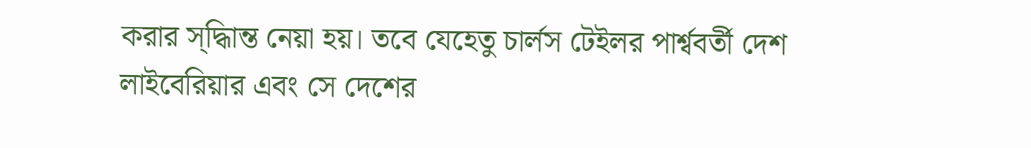করার স্দ্ধিান্ত নেয়া হয়। তবে যেহেতু চার্লস টেইলর পার্শ্ববর্তী দেশ লাইবেরিয়ার এবং সে দেশের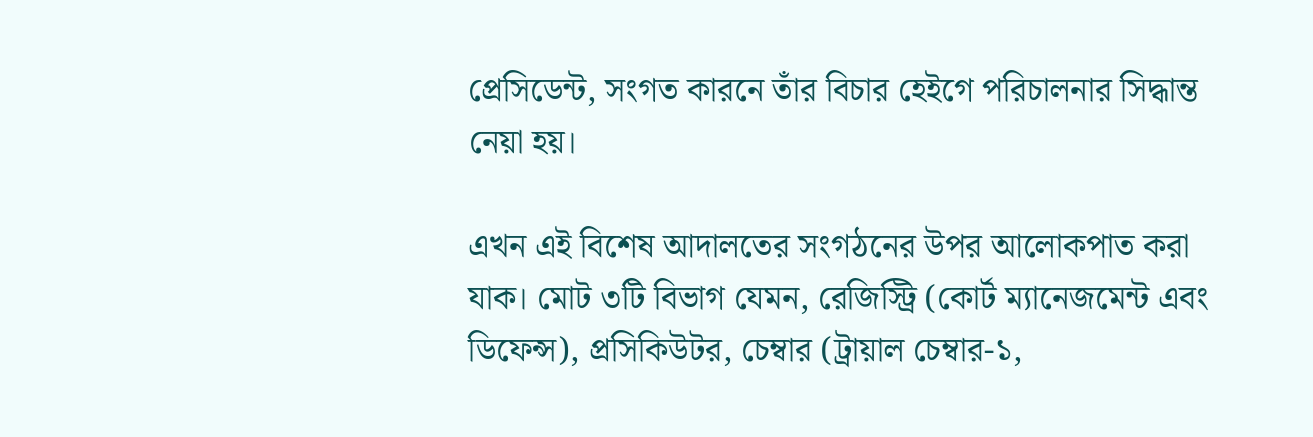প্রেসিডেন্ট, সংগত কারনে তাঁর বিচার হেইগে পরিচালনার সিদ্ধান্ত নেয়া হয়।

এখন এই বিশেষ আদালতের সংগঠনের উপর আলোকপাত করা যাক। মোট ৩টি বিভাগ যেমন, রেজিস্ট্রি (কোর্ট ম্যানেজমেন্ট এবং ডিফেন্স), প্রসিকিউটর, চেম্বার (ট্রায়াল চেম্বার-১,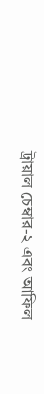ট্রায়াল চেম্বার-২ এবং আফিল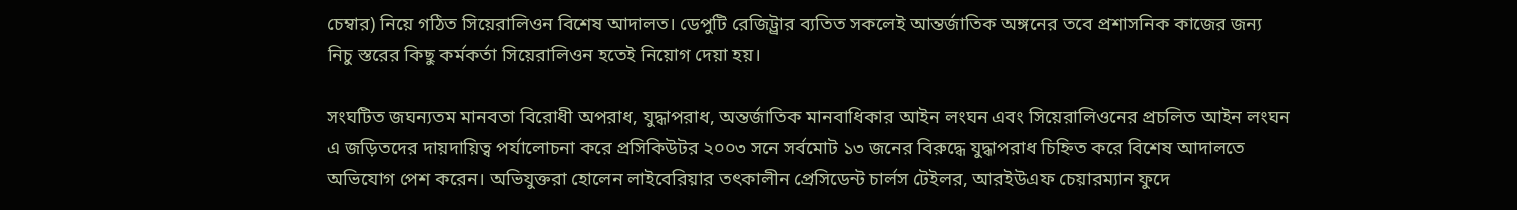চেম্বার) নিয়ে গঠিত সিয়েরালিওন বিশেষ আদালত। ডেপুটি রেজিট্ট্রার ব্যতিত সকলেই আন্তর্জাতিক অঙ্গনের তবে প্রশাসনিক কাজের জন্য নিচু স্তরের কিছু কর্মকর্তা সিয়েরালিওন হতেই নিয়োগ দেয়া হয়।

সংঘটিত জঘন্যতম মানবতা বিরোধী অপরাধ, যুদ্ধাপরাধ, অন্তর্জাতিক মানবাধিকার আইন লংঘন এবং সিয়েরালিওনের প্রচলিত আইন লংঘন এ জড়িতদের দায়দায়িত্ব পর্যালোচনা করে প্রসিকিউটর ২০০৩ সনে সর্বমোট ১৩ জনের বিরুদ্ধে যুদ্ধাপরাধ চিহ্নিত করে বিশেষ আদালতে অভিযোগ পেশ করেন। অভিযুক্তরা হোলেন লাইবেরিয়ার তৎকালীন প্রেসিডেন্ট চার্লস টেইলর, আরইউএফ চেয়ারম্যান ফুদে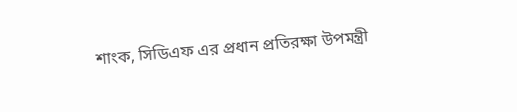শাংক, সিডিএফ এর প্রধান প্রতিরক্ষা উপমন্ত্রী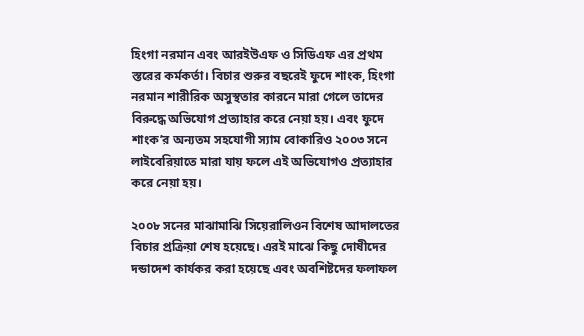হিংগা নরমান এবং আরইউএফ ও সিডিএফ এর প্রথম স্তরের কর্মকর্তা। বিচার শুরুর বছরেই ফুদে শাংক, হিংগা নরমান শারীরিক অসুস্থতার কারনে মারা গেলে তাদের বিরুদ্ধে অভিযোগ প্রত্যাহার করে নেয়া হয়। এবং ফুদে শাংক’র অন্যতম সহযোগী স্যাম বোকারিও ২০০৩ সনে লাইবেরিয়াতে মারা যায় ফলে এই অভিযোগও প্রত্যাহার করে নেয়া হয়।

২০০৮ সনের মাঝামাঝি সিয়েরালিওন বিশেষ আদালতের বিচার প্রক্রিয়া শেষ হয়েছে। এরই মাঝে কিছু দোষীদের দন্ডাদেশ কার্যকর করা হয়েছে এবং অবশিষ্টদের ফলাফল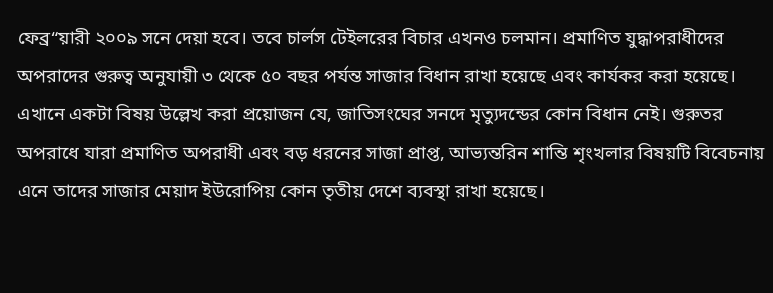ফেব্র“য়ারী ২০০৯ সনে দেয়া হবে। তবে চার্লস টেইলরের বিচার এখনও চলমান। প্রমাণিত যুদ্ধাপরাধীদের অপরাদের গুরুত্ব অনুযায়ী ৩ থেকে ৫০ বছর পর্যন্ত সাজার বিধান রাখা হয়েছে এবং কার্যকর করা হয়েছে। এখানে একটা বিষয় উল্লেখ করা প্রয়োজন যে, জাতিসংঘের সনদে মৃত্যুদন্ডের কোন বিধান নেই। গুরুতর অপরাধে যারা প্রমাণিত অপরাধী এবং বড় ধরনের সাজা প্রাপ্ত, আভ্যন্তরিন শান্তি শৃংখলার বিষয়টি বিবেচনায় এনে তাদের সাজার মেয়াদ ইউরোপিয় কোন তৃতীয় দেশে ব্যবস্থা রাখা হয়েছে।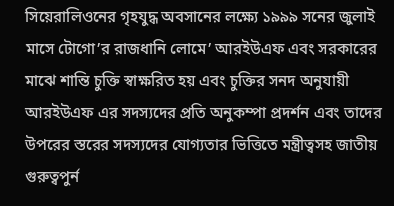সিয়েরালিওনের গৃহযুদ্ধ অবসানের লক্ষ্যে ১৯৯৯ সনের জুলাই মাসে টোগো’র রাজধানি লোমে’ আরইউএফ এবং সরকারের মাঝে শান্তি চুক্তি স্বাক্ষরিত হয় এবং চুক্তির সনদ অনুযায়ী আরইউএফ এর সদস্যদের প্রতি অনুকম্পা প্রদর্শন এবং তাদের উপরের স্তরের সদস্যদের যোগ্যতার ভিত্তিতে মন্ত্রীত্বসহ জাতীয় গুরুত্বপুর্ন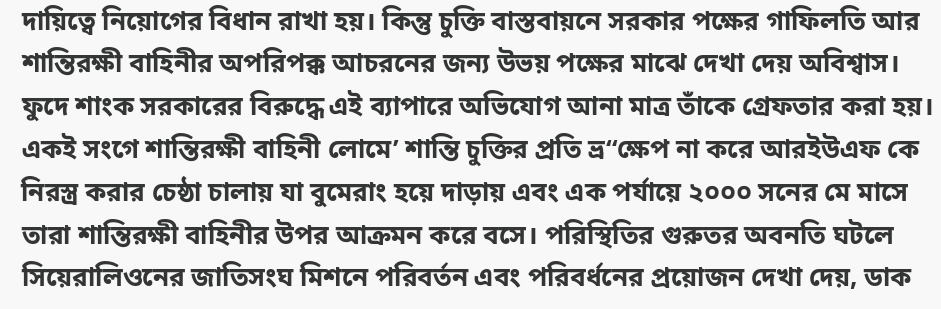দায়িত্বে নিয়োগের বিধান রাখা হয়। কিন্তু চুক্তি বাস্তবায়নে সরকার পক্ষের গাফিলতি আর শান্তিরক্ষী বাহিনীর অপরিপক্ক আচরনের জন্য উভয় পক্ষের মাঝে দেখা দেয় অবিশ্বাস। ফুদে শাংক সরকারের বিরুদ্ধে এই ব্যাপারে অভিযোগ আনা মাত্র তাঁকে গ্রেফতার করা হয়। একই সংগে শান্তিরক্ষী বাহিনী লোমে’ শান্তি চুক্তির প্রতি ভ্র“ক্ষেপ না করে আরইউএফ কে নিরস্ত্র করার চেষ্ঠা চালায় যা বুমেরাং হয়ে দাড়ায় এবং এক পর্যায়ে ২০০০ সনের মে মাসে তারা শান্তিরক্ষী বাহিনীর উপর আক্রমন করে বসে। পরিস্থিতির গুরুতর অবনতি ঘটলে সিয়েরালিওনের জাতিসংঘ মিশনে পরিবর্তন এবং পরিবর্ধনের প্রয়োজন দেখা দেয়, ডাক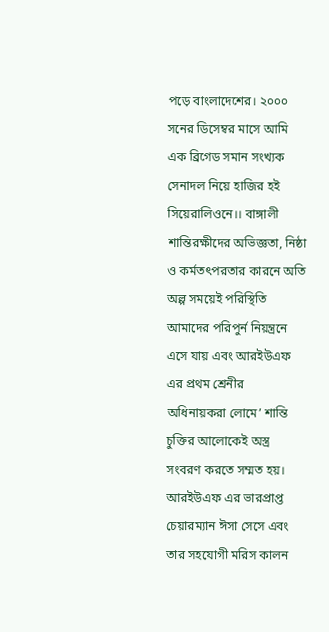পড়ে বাংলাদেশের। ২০০০ সনের ডিসেম্বর মাসে আমি এক ব্রিগেড সমান সংখ্যক সেনাদল নিয়ে হাজির হই সিয়েরালিওনে।। বাঙ্গালী শান্তিরক্ষীদের অভিজ্ঞতা, নিষ্ঠা ও কর্মতৎপরতার কারনে অতি অল্প সময়েই পরিস্থিতি আমাদের পরিপুর্ন নিয়ন্ত্রনে এসে যায় এবং আরইউএফ এর প্রথম শ্রেনীর অধিনায়করা লোমে’ শান্তি চুক্তির আলোকেই অস্ত্র সংবরণ করতে সম্মত হয়। আরইউএফ এর ভারপ্রাপ্ত চেয়ারম্যান ঈসা সেসে এবং তার সহযোগী মরিস কালন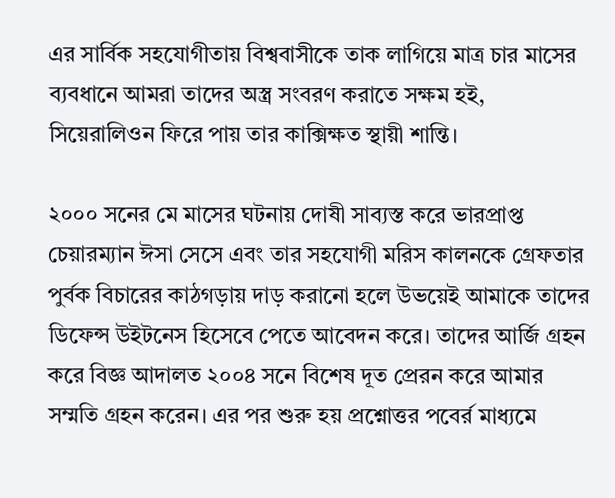এর সার্বিক সহযোগীতায় বিশ্ববাসীকে তাক লাগিয়ে মাত্র চার মাসের ব্যবধানে আমরা তাদের অস্ত্র সংবরণ করাতে সক্ষম হই, সিয়েরালিওন ফিরে পায় তার কাক্সিক্ষত স্থায়ী শান্তি।

২০০০ সনের মে মাসের ঘটনায় দোষী সাব্যস্ত করে ভারপ্রাপ্ত চেয়ারম্যান ঈসা সেসে এবং তার সহযোগী মরিস কালনকে গ্রেফতার পুর্বক বিচারের কাঠগড়ায় দাড় করানো হলে উভয়েই আমাকে তাদের ডিফেন্স উইটনেস হিসেবে পেতে আবেদন করে। তাদের আর্জি গ্রহন করে বিজ্ঞ আদালত ২০০৪ সনে বিশেষ দূত প্রেরন করে আমার সম্মতি গ্রহন করেন। এর পর শুরু হয় প্রশ্নোত্তর পবের্র মাধ্যমে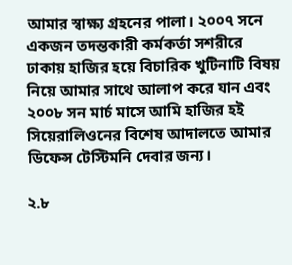আমার স্বাক্ষ্য গ্রহনের পালা। ২০০৭ সনে একজন তদন্তকারী কর্মকর্তা সশরীরে ঢাকায় হাজির হয়ে বিচারিক খুটিনাটি বিষয় নিয়ে আমার সাথে আলাপ করে যান এবং ২০০৮ সন মার্চ মাসে আমি হাজির হই সিয়েরালিওনের বিশেষ আদালতে আমার ডিফেন্স টেস্টিমনি দেবার জন্য।

২.৮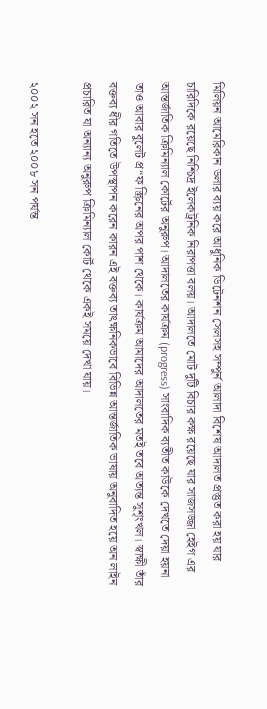মিলিয়ন আমেরিকান ডলার ব্যয় করে আধুনিক ডিটেনশন সেলসহ সম্পুর্ন আলাদা বিশেষ আদালত প্রস্তুত করা হয় যার চারিদিকে রয়েছে নিশ্চিদ্র ইলেকট্রনিক নিরাপত্তা বলয়। আদালতে মোট দুটি বিচার কক্ষ রয়েছে যার সাজসজ্জা হেইগ এর আন্তর্জাতিক ক্রিমিন্যাল কোর্টের অনুরুপ। আদালতের কার্যক্রম (progress) সাংবাদিক ব্যতীত কাউকে দেখতে দেয়া হয়না তাও আবার বুলেট প্র“ফ স্ক্রিনের অপর পাশ থেকে। কার্যক্রম আমাদের আদালতের মতই তবে অত্যন্ত সুশৃংখল। স্বাক্ষী তাঁর বক্তব্য ধীর গতিতে উপস্থাপন করেন কারন এই বক্তব্য তাৎক্ষনিকভাবে বিভিন্ন আন্তর্জাতিক ভাষায় অনুবাদিত হয়ে অন লাইন প্রচারিত যা অন্যান্য অনুরুপ ক্রিমিন্যাল কোর্ট থেকে একই সময়ে দেখা যায়।

২০০২ সন হতে ২০০৮ সন পর্যন্ত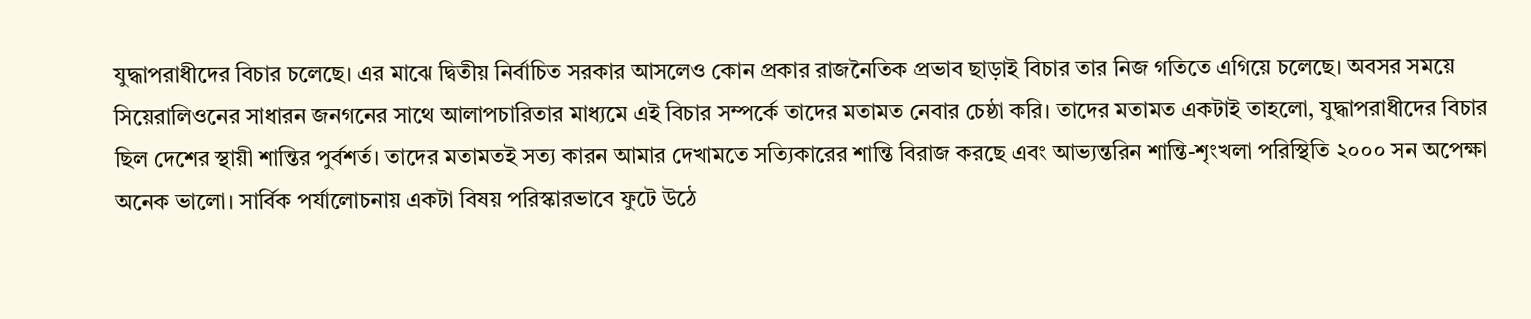যুদ্ধাপরাধীদের বিচার চলেছে। এর মাঝে দ্বিতীয় নির্বাচিত সরকার আসলেও কোন প্রকার রাজনৈতিক প্রভাব ছাড়াই বিচার তার নিজ গতিতে এগিয়ে চলেছে। অবসর সময়ে সিয়েরালিওনের সাধারন জনগনের সাথে আলাপচারিতার মাধ্যমে এই বিচার সম্পর্কে তাদের মতামত নেবার চেষ্ঠা করি। তাদের মতামত একটাই তাহলো, যুদ্ধাপরাধীদের বিচার ছিল দেশের স্থায়ী শান্তির পুর্বশর্ত। তাদের মতামতই সত্য কারন আমার দেখামতে সত্যিকারের শান্তি বিরাজ করছে এবং আভ্যন্তরিন শান্তি-শৃংখলা পরিস্থিতি ২০০০ সন অপেক্ষা অনেক ভালো। সার্বিক পর্যালোচনায় একটা বিষয় পরিস্কারভাবে ফুটে উঠে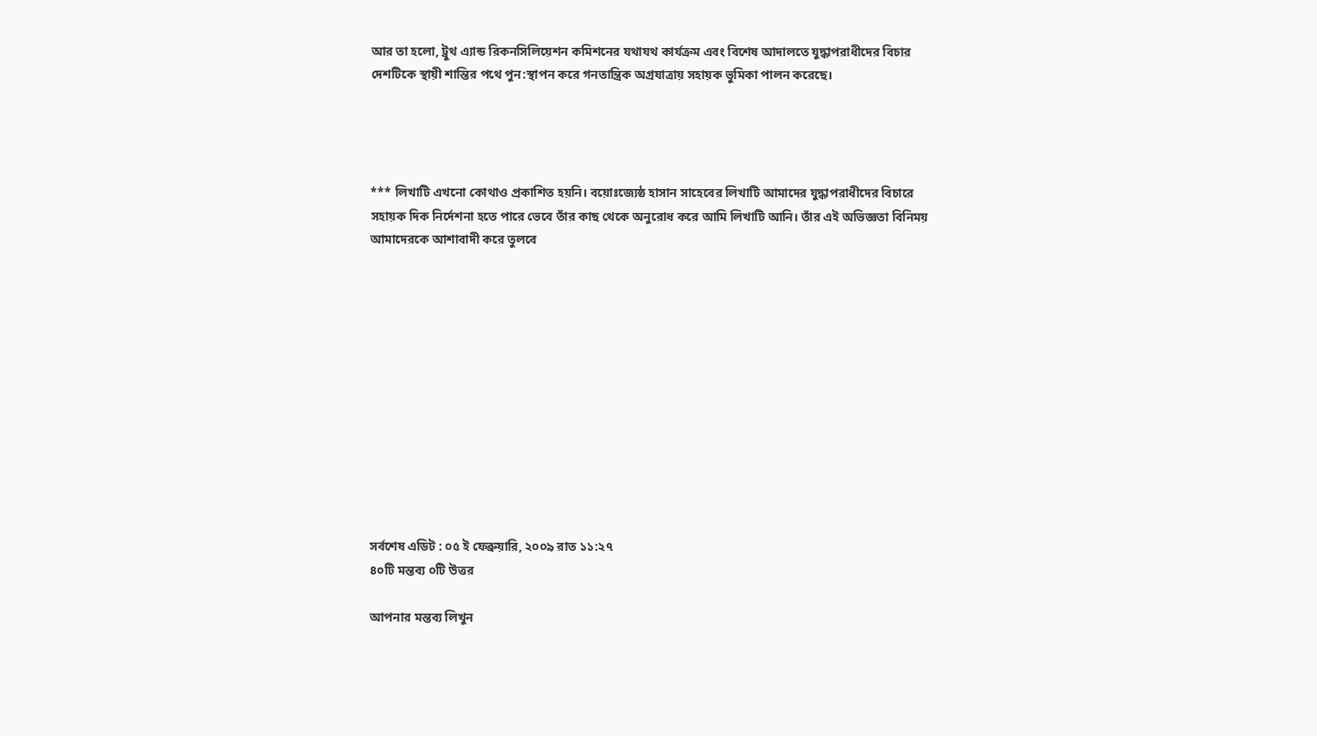আর তা হলো, ট্রুথ এ্যান্ড রিকনসিলিয়েশন কমিশনের যথাযথ কার্যক্রম এবং বিশেষ আদালতে যুদ্ধাপরাধীদের বিচার দেশটিকে স্থায়ী শান্তির পথে পুন:স্থাপন করে গনতান্ত্রিক অগ্রযাত্রায় সহায়ক ভুমিকা পালন করেছে।




*** লিখাটি এখনো কোথাও প্রকাশিত হয়নি। বয়োঃজ্যেষ্ঠ হাসান সাহেবের লিখাটি আমাদের যুদ্ধাপরাধীদের বিচারে সহায়ক দিক নির্দেশনা হতে পারে ভেবে তাঁর কাছ থেকে অনুরোধ করে আমি লিখাটি আনি। তাঁর এই অভিজ্ঞতা বিনিময় আমাদেরকে আশাবাদী করে তুলবে












সর্বশেষ এডিট : ০৫ ই ফেব্রুয়ারি, ২০০৯ রাত ১১:২৭
৪০টি মন্তব্য ০টি উত্তর

আপনার মন্তব্য লিখুন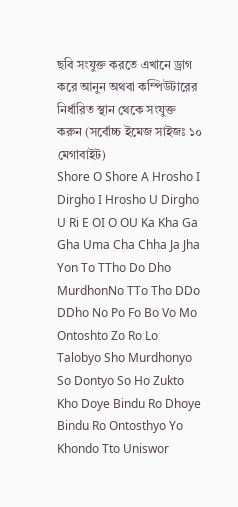ছবি সংযুক্ত করতে এখানে ড্রাগ করে আনুন অথবা কম্পিউটারের নির্ধারিত স্থান থেকে সংযুক্ত করুন (সর্বোচ্চ ইমেজ সাইজঃ ১০ মেগাবাইট)
Shore O Shore A Hrosho I Dirgho I Hrosho U Dirgho U Ri E OI O OU Ka Kha Ga Gha Uma Cha Chha Ja Jha Yon To TTho Do Dho MurdhonNo TTo Tho DDo DDho No Po Fo Bo Vo Mo Ontoshto Zo Ro Lo Talobyo Sho Murdhonyo So Dontyo So Ho Zukto Kho Doye Bindu Ro Dhoye Bindu Ro Ontosthyo Yo Khondo Tto Uniswor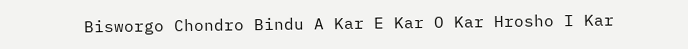Bisworgo Chondro Bindu A Kar E Kar O Kar Hrosho I Kar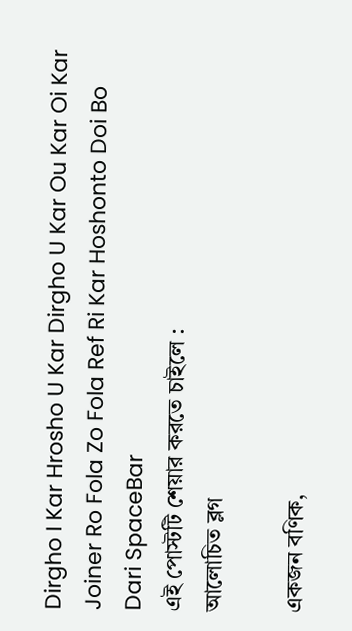Dirgho I Kar Hrosho U Kar Dirgho U Kar Ou Kar Oi Kar Joiner Ro Fola Zo Fola Ref Ri Kar Hoshonto Doi Bo Dari SpaceBar
এই পোস্টটি শেয়ার করতে চাইলে :
আলোচিত ব্লগ

একজন বণিক,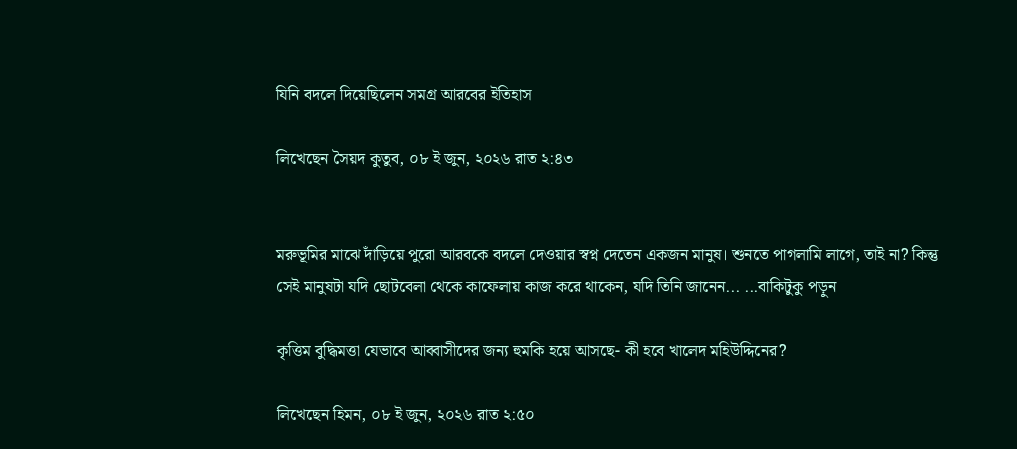যিনি বদলে দিয়েছিলেন সমগ্র আরবের ইতিহাস

লিখেছেন সৈয়দ কুতুব, ০৮ ই জুন, ২০২৬ রাত ২:৪৩


মরুভূমির মাঝে দাঁড়িয়ে পুরো আরবকে বদলে দেওয়ার স্বপ্ন দেতেন একজন মানুষ। শুনতে পাগলামি লাগে, তাই না? কিন্তু সেই মানুষটা যদি ছোটবেলা থেকে কাফেলায় কাজ করে থাকেন, যদি তিনি জানেন... ...বাকিটুকু পড়ুন

কৃত্তিম বুদ্ধিমত্তা যেভাবে আব্বাসীদের জন্য হুমকি হয়ে আসছে- কী হবে খালেদ মহিউদ্দিনের?

লিখেছেন হিমন, ০৮ ই জুন, ২০২৬ রাত ২:৫০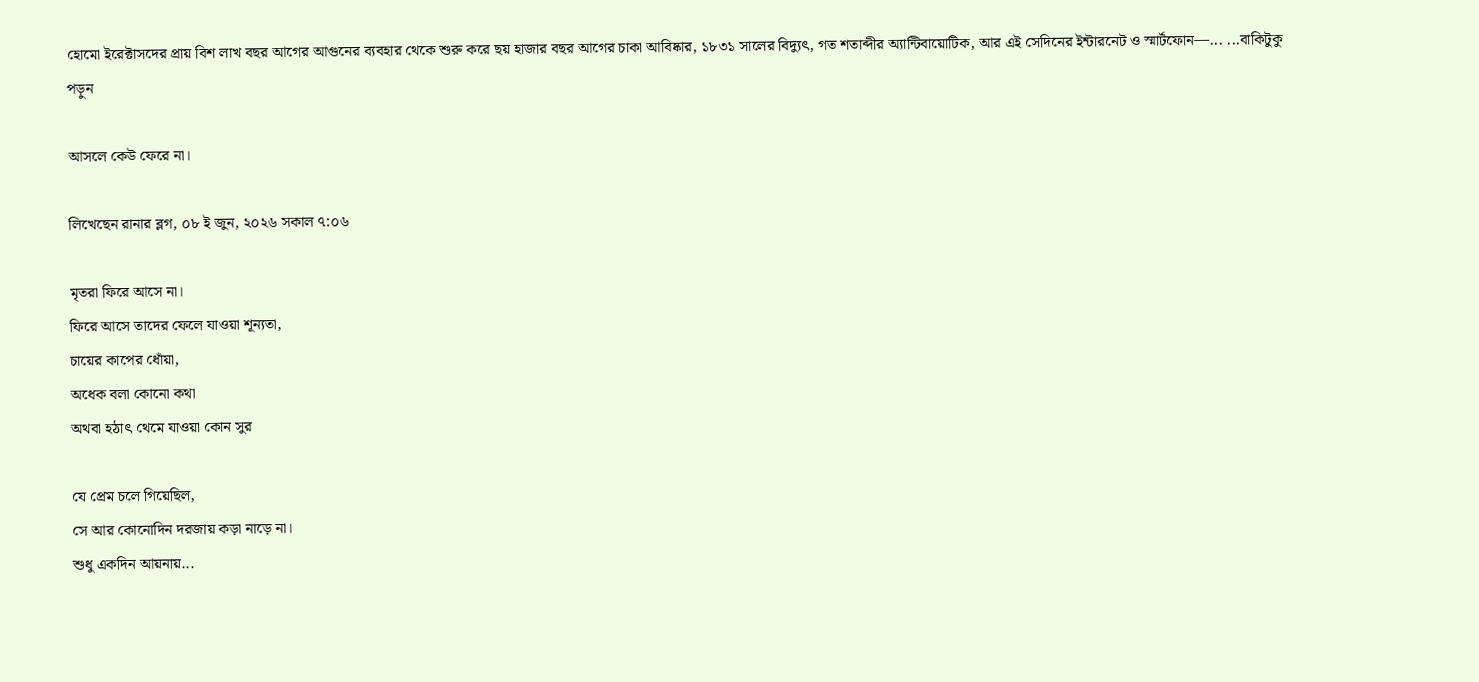হোমো ইরেক্টাসদের প্রায় বিশ লাখ বছর আগের আগুনের ব্যবহার থেকে শুরু করে ছয় হাজার বছর আগের চাকা আবিষ্কার, ১৮৩১ সালের বিদ্যুৎ, গত শতাব্দীর অ্যান্টিবায়োটিক, আর এই সেদিনের ইন্টারনেট ও স্মার্টফোন—... ...বাকিটুকু পড়ুন

আসলে কেউ ফেরে না।

লিখেছেন রানার ব্লগ, ০৮ ই জুন, ২০২৬ সকাল ৭:০৬

মৃতরা ফিরে আসে না।
ফিরে আসে তাদের ফেলে যাওয়া শূন্যতা,
চায়ের কাপের ধোঁয়া,
অধেক বলা কোনো কথা
অথবা হঠাৎ থেমে যাওয়া কোন সুর

যে প্রেম চলে গিয়েছিল,
সে আর কোনোদিন দরজায় কড়া নাড়ে না।
শুধু একদিন আয়নায়...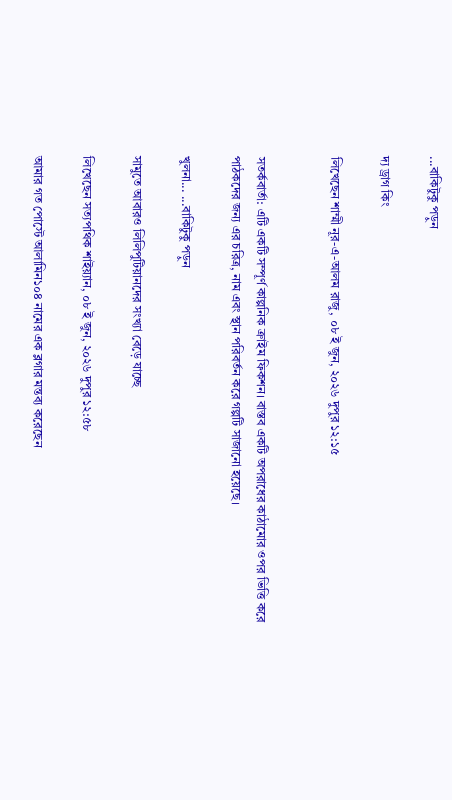...বাকিটুকু পড়ুন

দ্য ড্রাগ কিং

লিখেছেন শাম্মী নূর-এ-আলম রাজু, ০৮ ই জুন, ২০২৬ দুপুর ১২:১৫


সতর্কবার্তা: এটি একটি সম্পূর্ণ কাল্পনিক ক্রাইম ফিকশন। বাস্তব একটি অপরাধের কাঠামোর ওপর ভিত্তি করে পাঠকদের জন্য এর চরিত্র, নাম এবং স্থান পরিবর্তন করে গল্পটি সাজানো হয়েছে।

খুলনা... ...বাকিটুকু পড়ুন

সামুতে আবারও লিলিপুটিয়ানদের সংখ্যা বেড়ে যাচ্ছে

লিখেছেন সত্যপথিক শাইয়্যান, ০৮ ই জুন, ২০২৬ দুপুর ১২:৫৮

আমার গত পোস্টে আলামিন১০৪ নামের এক ব্লগার মন্তব্য করেছেন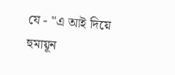যে - "এ আই দিয়ে হুমায়ূন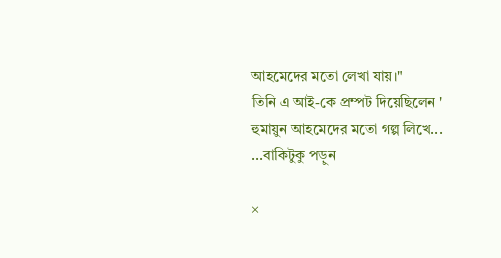আহমেদের মতো লেখা যায়।"
তিনি এ আই-কে প্রম্পট দিয়েছিলেন ' হুমায়ুন আহমেদের মতো গল্প লিখে... ...বাকিটুকু পড়ুন

×